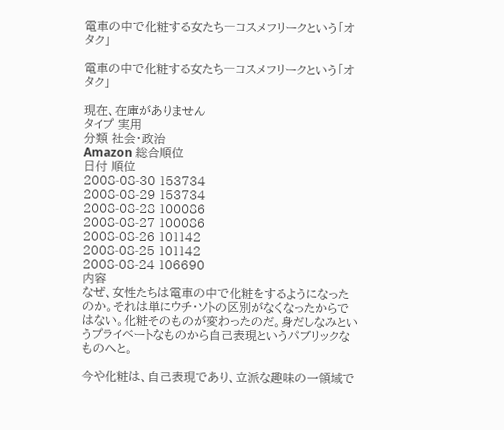電車の中で化粧する女たち―コスメフリークという「オタク」

電車の中で化粧する女たち―コスメフリークという「オタク」

現在、在庫がありません
タイプ 実用
分類 社会・政治
Amazon 総合順位
日付 順位
2008-08-30 153734
2008-08-29 153734
2008-08-28 100086
2008-08-27 100086
2008-08-26 101142
2008-08-25 101142
2008-08-24 106690
内容
なぜ、女性たちは電車の中で化粧をするようになったのか。それは単にウチ・ソトの区別がなくなったからではない。化粧そのものが変わったのだ。身だしなみというプライベートなものから自己表現というパブリックなものへと。

今や化粧は、自己表現であり、立派な趣味の一領域で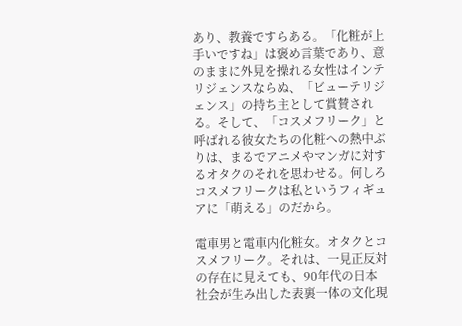あり、教養ですらある。「化粧が上手いですね」は褒め言葉であり、意のままに外見を操れる女性はインテリジェンスならぬ、「ビューテリジェンス」の持ち主として賞賛される。そして、「コスメフリーク」と呼ばれる彼女たちの化粧への熱中ぶりは、まるでアニメやマンガに対するオタクのそれを思わせる。何しろコスメフリークは私というフィギュアに「萌える」のだから。

電車男と電車内化粧女。オタクとコスメフリーク。それは、一見正反対の存在に見えても、90年代の日本社会が生み出した表裏一体の文化現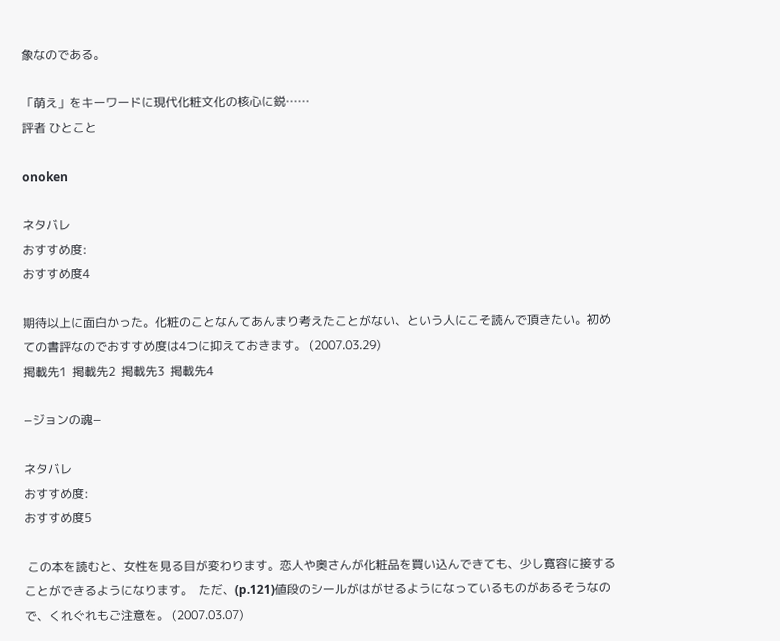象なのである。

「萌え」をキーワードに現代化粧文化の核心に鋭……
評者 ひとこと

onoken

ネタバレ
おすすめ度:
おすすめ度4

期待以上に面白かった。化粧のことなんてあんまり考えたことがない、という人にこそ読んで頂きたい。初めての書評なのでおすすめ度は4つに抑えておきます。 (2007.03.29)
掲載先1  掲載先2  掲載先3  掲載先4

−ジョンの魂−

ネタバレ
おすすめ度:
おすすめ度5

 この本を読むと、女性を見る目が変わります。恋人や奥さんが化粧品を買い込んできても、少し寛容に接することができるようになります。  ただ、(p.121)値段のシールがはがせるようになっているものがあるそうなので、くれぐれもご注意を。 (2007.03.07)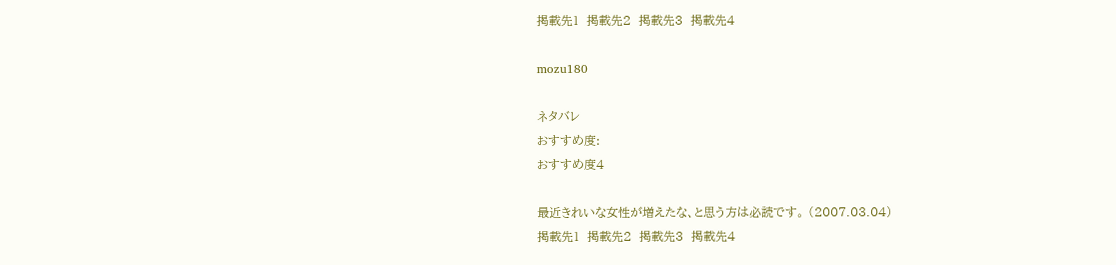掲載先1  掲載先2  掲載先3  掲載先4

mozu180

ネタバレ
おすすめ度:
おすすめ度4

最近きれいな女性が増えたな、と思う方は必読です。 (2007.03.04)
掲載先1  掲載先2  掲載先3  掲載先4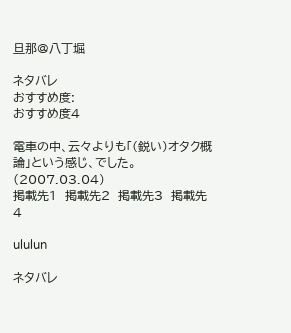旦那@八丁堀

ネタバレ
おすすめ度:
おすすめ度4

電車の中、云々よりも「(鋭い)オタク概論」という感じ、でした。 (2007.03.04)
掲載先1  掲載先2  掲載先3  掲載先4

ululun

ネタバレ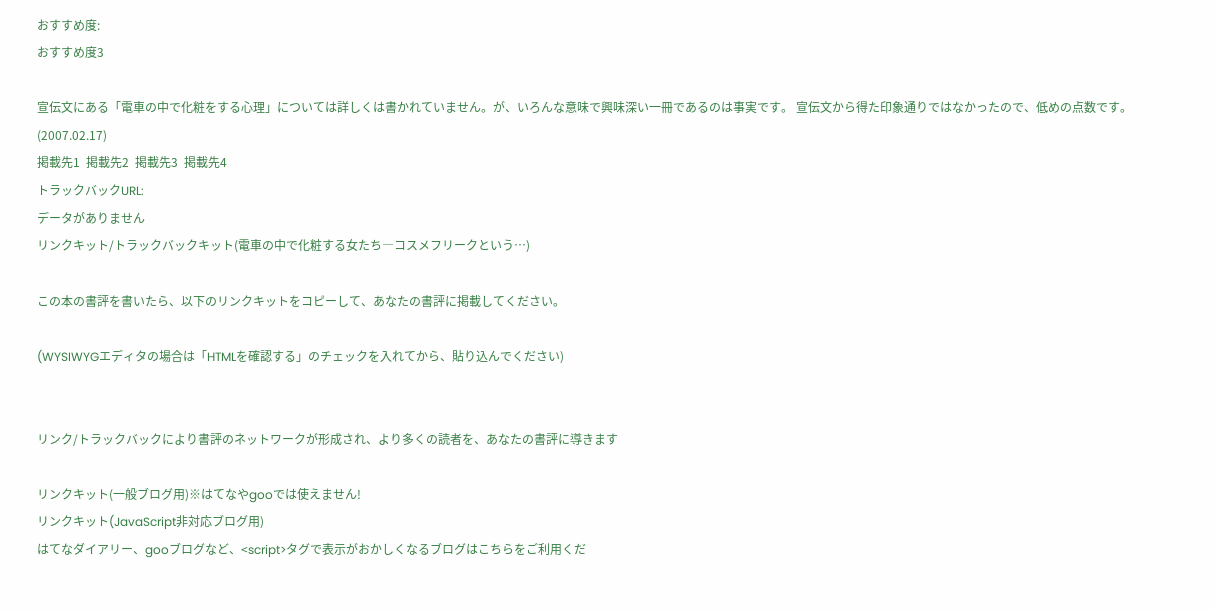おすすめ度:
おすすめ度3

宣伝文にある「電車の中で化粧をする心理」については詳しくは書かれていません。が、いろんな意味で興味深い一冊であるのは事実です。 宣伝文から得た印象通りではなかったので、低めの点数です。 (2007.02.17)
掲載先1  掲載先2  掲載先3  掲載先4
トラックバックURL:
データがありません
リンクキット/トラックバックキット(電車の中で化粧する女たち―コスメフリークという…)

この本の書評を書いたら、以下のリンクキットをコピーして、あなたの書評に掲載してください。

(WYSIWYGエディタの場合は「HTMLを確認する」のチェックを入れてから、貼り込んでください)


リンク/トラックバックにより書評のネットワークが形成され、より多くの読者を、あなたの書評に導きます

リンクキット(一般ブログ用)※はてなやgooでは使えません!
リンクキット(JavaScript非対応ブログ用)
はてなダイアリー、gooブログなど、<script>タグで表示がおかしくなるブログはこちらをご利用くだ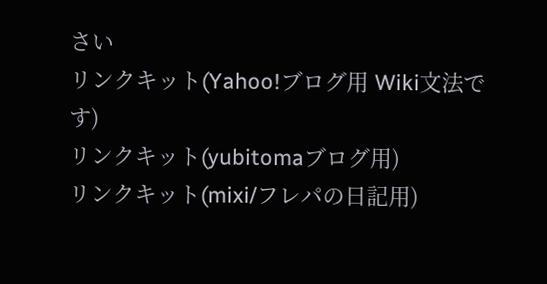さい
リンクキット(Yahoo!ブログ用 Wiki文法です)
リンクキット(yubitomaブログ用)
リンクキット(mixi/フレパの日記用)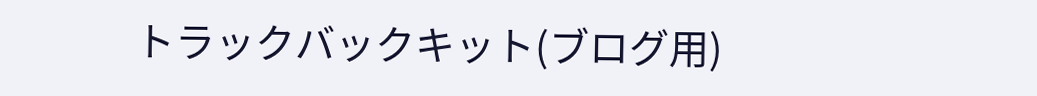トラックバックキット(ブログ用)